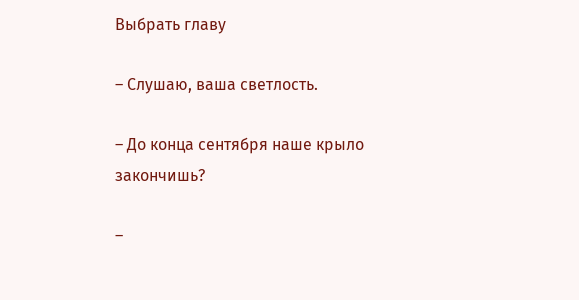Выбрать главу

– Слушаю, ваша светлость.

– До конца сентября наше крыло закончишь?

–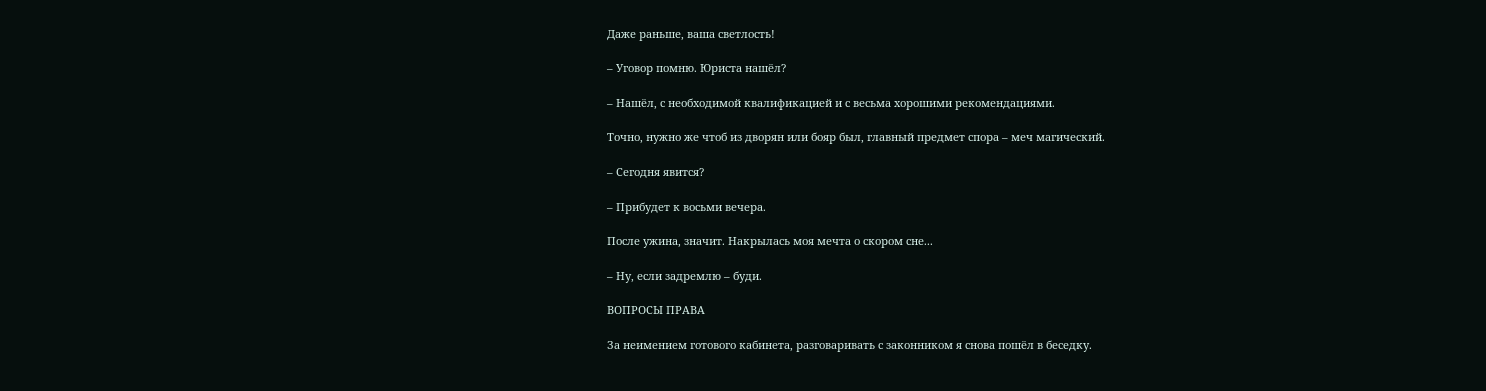Даже раньше, ваша светлость!

– Уговор помню. Юриста нашёл?

– Нашёл, с необходимой квалификацией и с весьма хорошими рекомендациями.

Точно, нужно же чтоб из дворян или бояр был, главный предмет спора – меч магический.

– Сегодня явится?

– Прибудет к восьми вечера.

После ужина, значит. Накрылась моя мечта о скором сне...

– Ну, если задремлю – буди.

ВОПРОСЫ ПРАВА

За неимением готового кабинета, разговаривать с законником я снова пошёл в беседку.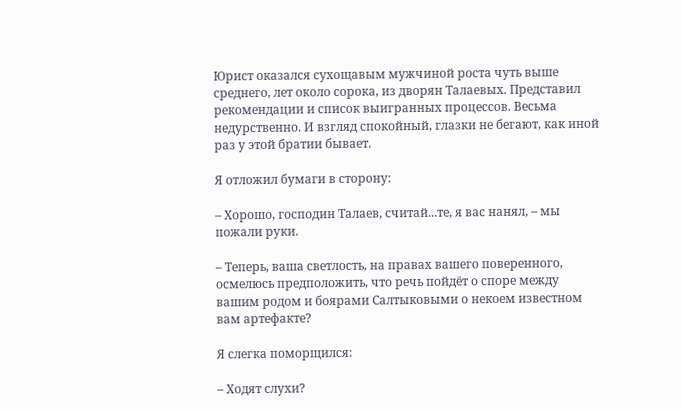Юрист оказался сухощавым мужчиной роста чуть выше среднего, лет около сорока, из дворян Талаевых. Представил рекомендации и список выигранных процессов. Весьма недурственно. И взгляд спокойный, глазки не бегают, как иной раз у этой братии бывает.

Я отложил бумаги в сторону:

– Хорошо, господин Талаев, считай...те, я вас нанял, – мы пожали руки.

– Теперь, ваша светлость, на правах вашего поверенного, осмелюсь предположить, что речь пойдёт о споре между вашим родом и боярами Салтыковыми о некоем известном вам артефакте?

Я слегка поморщился:

– Ходят слухи?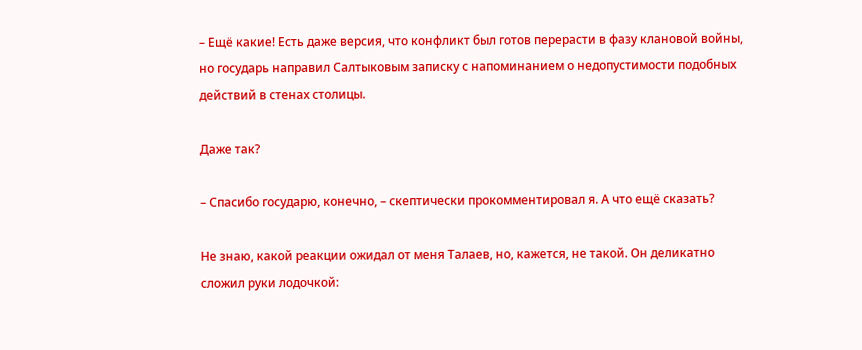– Ещё какие! Есть даже версия, что конфликт был готов перерасти в фазу клановой войны, но государь направил Салтыковым записку с напоминанием о недопустимости подобных действий в стенах столицы.

Даже так?

– Спасибо государю, конечно, – скептически прокомментировал я. А что ещё сказать?

Не знаю, какой реакции ожидал от меня Талаев, но, кажется, не такой. Он деликатно сложил руки лодочкой: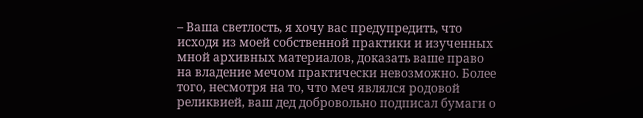– Ваша светлость, я хочу вас предупредить, что исходя из моей собственной практики и изученных мной архивных материалов, доказать ваше право на владение мечом практически невозможно. Более того, несмотря на то, что меч являлся родовой реликвией, ваш дед добровольно подписал бумаги о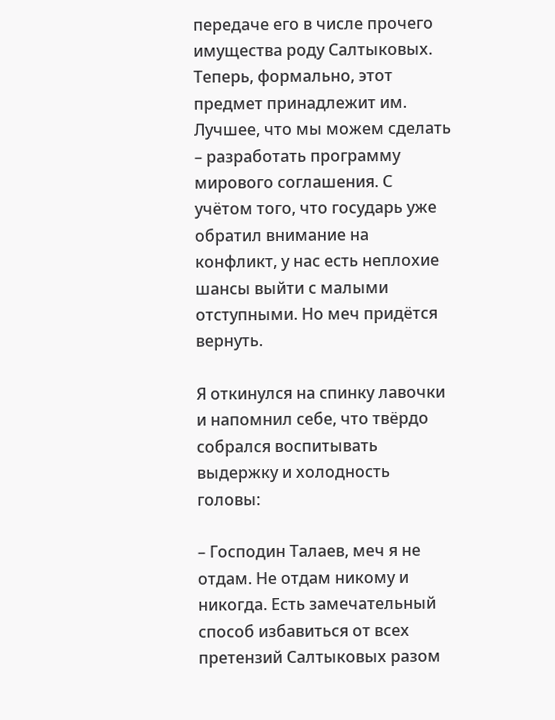передаче его в числе прочего имущества роду Салтыковых. Теперь, формально, этот предмет принадлежит им. Лучшее, что мы можем сделать – разработать программу мирового соглашения. С учётом того, что государь уже обратил внимание на конфликт, у нас есть неплохие шансы выйти с малыми отступными. Но меч придётся вернуть.

Я откинулся на спинку лавочки и напомнил себе, что твёрдо собрался воспитывать выдержку и холодность головы:

– Господин Талаев, меч я не отдам. Не отдам никому и никогда. Есть замечательный способ избавиться от всех претензий Салтыковых разом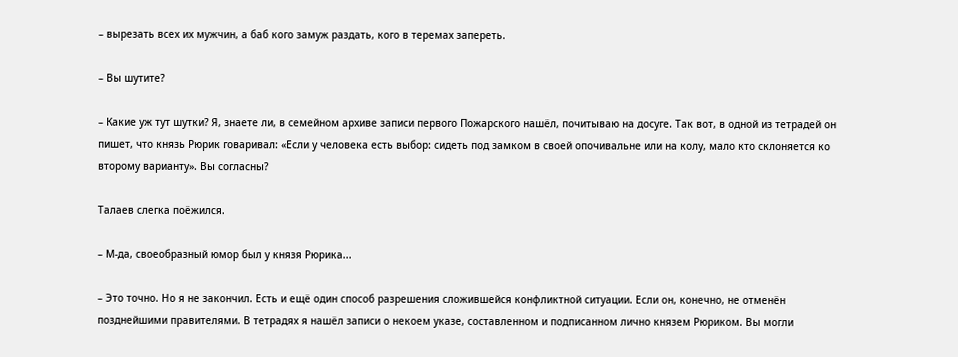– вырезать всех их мужчин, а баб кого замуж раздать, кого в теремах запереть.

– Вы шутите?

– Какие уж тут шутки? Я, знаете ли, в семейном архиве записи первого Пожарского нашёл, почитываю на досуге. Так вот, в одной из тетрадей он пишет, что князь Рюрик говаривал: «Если у человека есть выбор: сидеть под замком в своей опочивальне или на колу, мало кто склоняется ко второму варианту». Вы согласны?

Талаев слегка поёжился.

– М-да, своеобразный юмор был у князя Рюрика...

– Это точно. Но я не закончил. Есть и ещё один способ разрешения сложившейся конфликтной ситуации. Если он, конечно, не отменён позднейшими правителями. В тетрадях я нашёл записи о некоем указе, составленном и подписанном лично князем Рюриком. Вы могли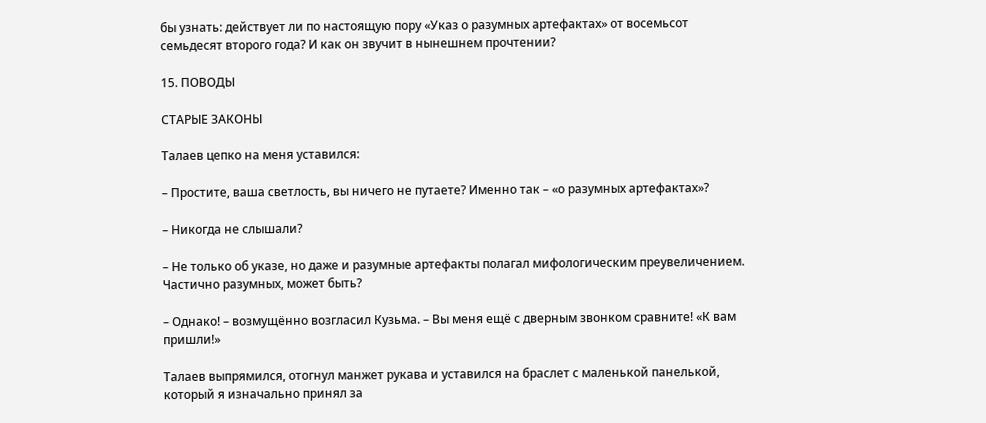бы узнать: действует ли по настоящую пору «Указ о разумных артефактах» от восемьсот семьдесят второго года? И как он звучит в нынешнем прочтении?

15. ПОВОДЫ

СТАРЫЕ ЗАКОНЫ

Талаев цепко на меня уставился:

– Простите, ваша светлость, вы ничего не путаете? Именно так – «о разумных артефактах»?

– Никогда не слышали?

– Не только об указе, но даже и разумные артефакты полагал мифологическим преувеличением. Частично разумных, может быть?

– Однако! – возмущённо возгласил Кузьма. – Вы меня ещё с дверным звонком сравните! «К вам пришли!»

Талаев выпрямился, отогнул манжет рукава и уставился на браслет с маленькой панелькой, который я изначально принял за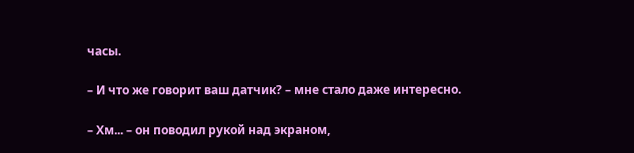часы.

– И что же говорит ваш датчик? – мне стало даже интересно.

– Хм... – он поводил рукой над экраном,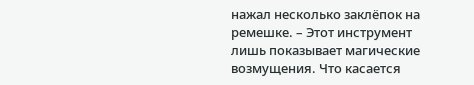нажал несколько заклёпок на ремешке. – Этот инструмент лишь показывает магические возмущения. Что касается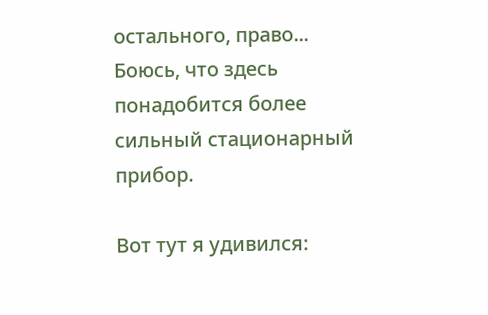остального, право... Боюсь, что здесь понадобится более сильный стационарный прибор.

Вот тут я удивился: